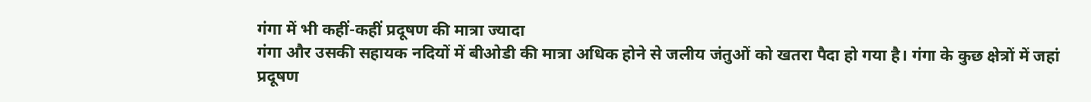गंगा में भी कहीं-कहीं प्रदूषण की मात्रा ज्यादा
गंगा और उसकी सहायक नदियों में बीओडी की मात्रा अधिक होने से जलीय जंतुओं को खतरा पैदा हो गया है। गंगा के कुछ क्षेत्रों में जहां प्रदूषण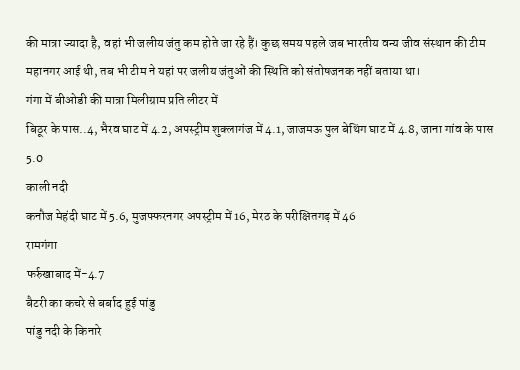की मात्रा ज्यादा है, वहां भी जलीय जंतु कम होते जा रहे हैं। कुछ समय पहले जब भारतीय वन्य जीव संस्थान की टीम महानगर आई थी, तब भी टीम ने यहां पर जलीय जंतुओं की स्थिति को संतोषजनक नहीं बताया था।
गंगा में बीओडी की मात्रा मिलीग्राम प्रति लीटर में
बिठूर के पास..4, भैरव घाट में 4.2, अपस्ट्रीम शुक्लागंज में 4.1, जाजमऊ पुल बेथिंग घाट में 4.8, जाना गांव के पास 5.0
काली नदी
कनौज मेहंदी घाट में 5.6, मुजफ्फरनगर अपस्ट्रीम में 16, मेरठ के परीक्षितगढ़ में 46
रामगंगा
फर्रुखाबाद में-4.7
बैटरी का कचरे से बर्बाद हुई पांडु
पांडु नदी के किनारे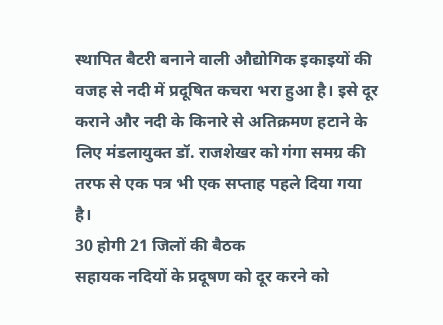स्थापित बैटरी बनाने वाली औद्योगिक इकाइयों की वजह से नदी में प्रदूषित कचरा भरा हुआ है। इसे दूर कराने और नदी के किनारे से अतिक्रमण हटाने के लिए मंडलायुक्त डॉ. राजशेखर को गंगा समग्र की तरफ से एक पत्र भी एक सप्ताह पहले दिया गया है।
30 होगी 21 जिलों की बैठक
सहायक नदियों के प्रदूषण को दूर करने को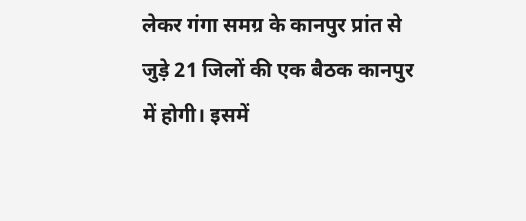लेकर गंगा समग्र के कानपुर प्रांत से जुड़े 21 जिलों की एक बैठक कानपुर में होगी। इसमें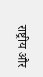राष्ट्रीय और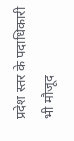प्रदेश स्तर के पदाधिकारी भी मौजूद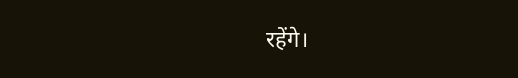रहेंगे।